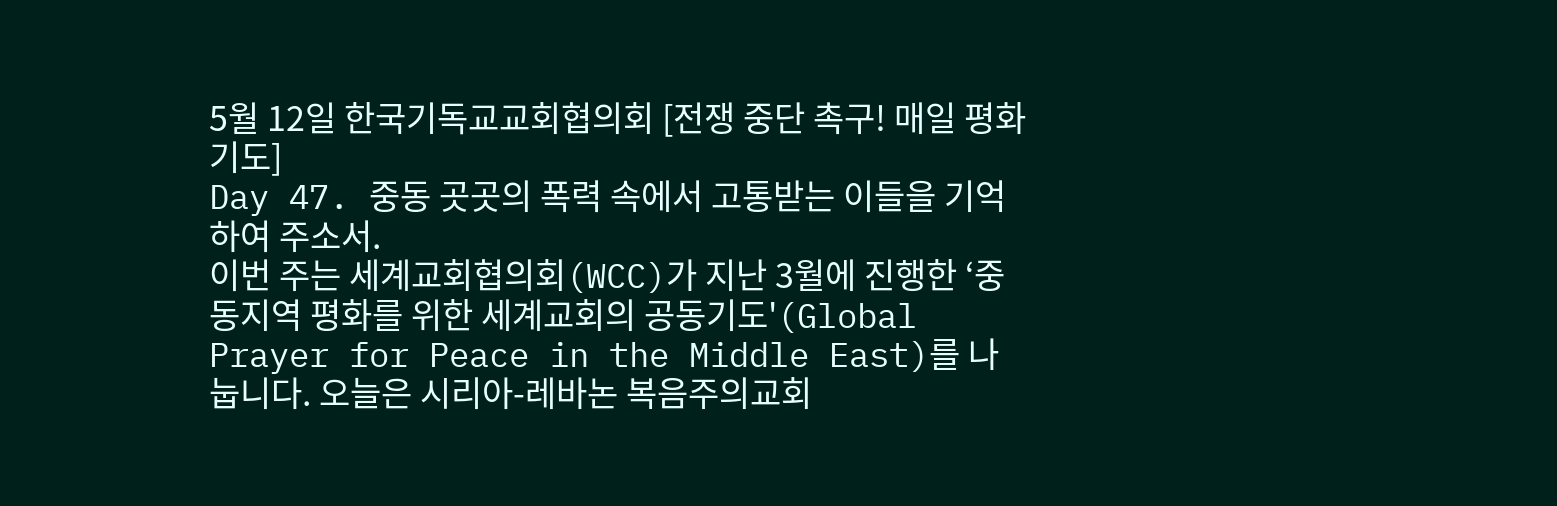5월 12일 한국기독교교회협의회 [전쟁 중단 촉구! 매일 평화기도]
Day 47. 중동 곳곳의 폭력 속에서 고통받는 이들을 기억하여 주소서.
이번 주는 세계교회협의회(WCC)가 지난 3월에 진행한 ‘중동지역 평화를 위한 세계교회의 공동기도'(Global Prayer for Peace in the Middle East)를 나눕니다. 오늘은 시리아-레바논 복음주의교회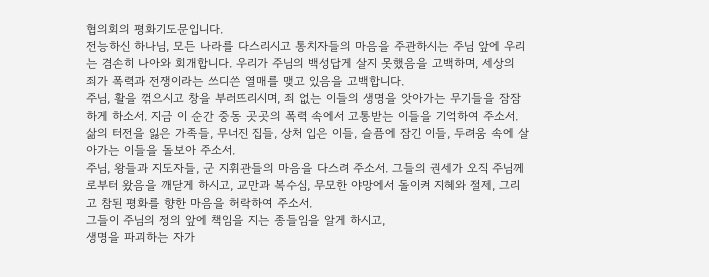협의회의 평화기도문입니다.
전능하신 하나님, 모든 나라를 다스리시고 통치자들의 마음을 주관하시는 주님 앞에 우리는 겸손히 나아와 회개합니다. 우리가 주님의 백성답게 살지 못했음을 고백하며, 세상의 죄가 폭력과 전쟁이라는 쓰디쓴 열매를 맺고 있음을 고백합니다.
주님, 활을 꺾으시고 창을 부러뜨리시며, 죄 없는 이들의 생명을 앗아가는 무기들을 잠잠하게 하소서. 지금 이 순간 중동 곳곳의 폭력 속에서 고통받는 이들을 기억하여 주소서. 삶의 터전을 잃은 가족들, 무너진 집들, 상처 입은 이들, 슬픔에 잠긴 이들, 두려움 속에 살아가는 이들을 돌보아 주소서.
주님, 왕들과 지도자들, 군 지휘관들의 마음을 다스려 주소서. 그들의 권세가 오직 주님께로부터 왔음을 깨닫게 하시고, 교만과 복수심, 무모한 야망에서 돌이켜 지혜와 절제, 그리고 참된 평화를 향한 마음을 허락하여 주소서.
그들이 주님의 정의 앞에 책임을 지는 종들임을 알게 하시고,
생명을 파괴하는 자가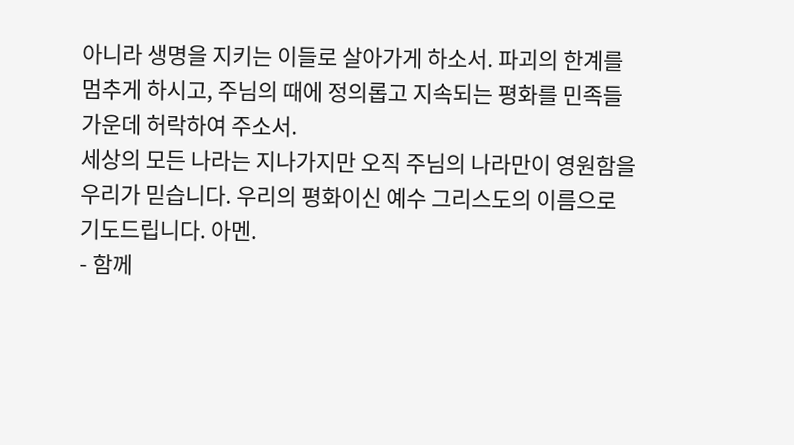아니라 생명을 지키는 이들로 살아가게 하소서. 파괴의 한계를 멈추게 하시고, 주님의 때에 정의롭고 지속되는 평화를 민족들 가운데 허락하여 주소서.
세상의 모든 나라는 지나가지만 오직 주님의 나라만이 영원함을 우리가 믿습니다. 우리의 평화이신 예수 그리스도의 이름으로 기도드립니다. 아멘.
- 함께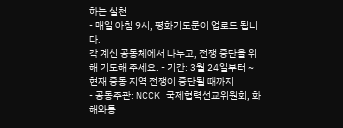하는 실천
- 매일 아침 9시, 평화기도문이 업로드 됩니다.
각 계신 공동체에서 나누고, 전쟁 중단을 위해 기도해 주세요. - 기간: 3월 24일부터 ~ 현재 중동 지역 전쟁이 중단될 때까지
- 공동주관: NCCK 국제협력선교위원회, 화해와통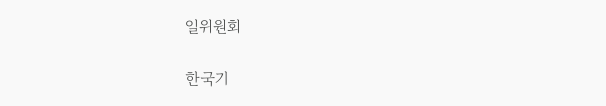일위원회

한국기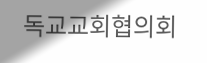독교교회협의회